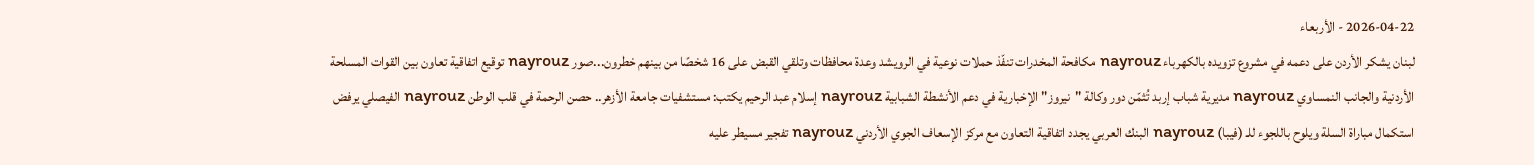2026-04-22 - الأربعاء
لبنان يشكر الأردن على دعمه في مشروع تزويده بالكهرباء nayrouz مكافحة المخدرات تنفّذ حملات نوعية في الرويشد وعدة محافظات وتلقي القبض على 16 شخصًا من بينهم خطرون...صور nayrouz توقيع اتفاقية تعاون بين القوات المسلحة الأردنية والجانب النمساوي nayrouz مديرية شباب إربد تُثمّن دور وكالة "نيروز" الإخبارية في دعم الأنشطة الشبابية nayrouz إسلام عبد الرحيم يكتب: مستشفيات جامعة الأزهر.. حصن الرحمة في قلب الوطن nayrouz الفيصلي يرفض استكمال مباراة السلة ويلوح باللجوء للـ (فيبا) nayrouz البنك العربي يجدد اتفاقية التعاون مع مركز الإسعاف الجوي الأردني nayrouz تفجير مسيطر عليه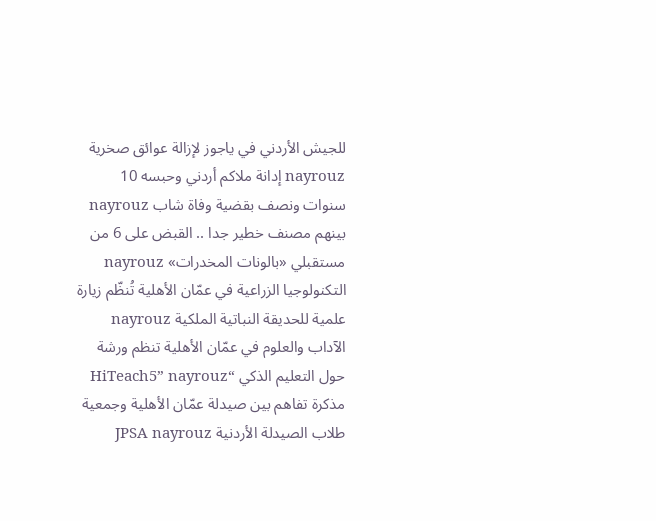للجيش الأردني في ياجوز لإزالة عوائق صخرية nayrouz إدانة ملاكم أردني وحبسه 10 سنوات ونصف بقضية وفاة شاب nayrouz بينهم مصنف خطير جدا .. القبض على 6 من مستقبلي «بالونات المخدرات» nayrouz التكنولوجيا الزراعية في عمّان الأهلية تُنظّم زيارة علمية للحديقة النباتية الملكية nayrouz الآداب والعلوم في عمّان الأهلية تنظم ورشة حول التعليم الذكي “HiTeach5” nayrouz مذكرة تفاهم بين صيدلة عمّان الأهلية وجمعية طلاب الصيدلة الأردنية JPSA nayrouz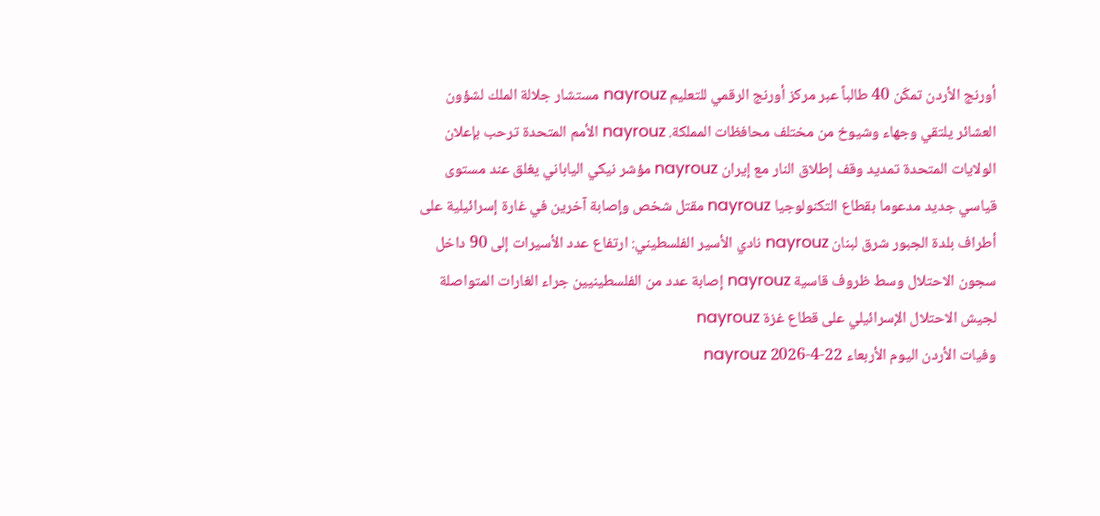أورنج الأردن تمكّن 40 طالباً عبر مركز أورنج الرقمي للتعليم nayrouz مستشار جلالة الملك لشؤون العشائر يلتقي وجهاء وشيوخ من مختلف محافظات المملكة. nayrouz الأمم المتحدة ترحب بإعلان الولايات المتحدة تمديد وقف إطلاق النار مع إيران nayrouz مؤشر نيكي الياباني يغلق عند مستوى قياسي جديد مدعوما بقطاع التكنولوجيا nayrouz مقتل شخص وإصابة آخرين في غارة إسرائيلية على أطراف بلدة الجبور شرق لبنان nayrouz نادي الأسير الفلسطيني: ارتفاع عدد الأسيرات إلى 90 داخل سجون الاحتلال وسط ظروف قاسية nayrouz إصابة عدد من الفلسطينيين جراء الغارات المتواصلة لجيش الاحتلال الإسرائيلي على قطاع غزة nayrouz
وفيات الأردن اليوم الأربعاء 22-4-2026 nayrouz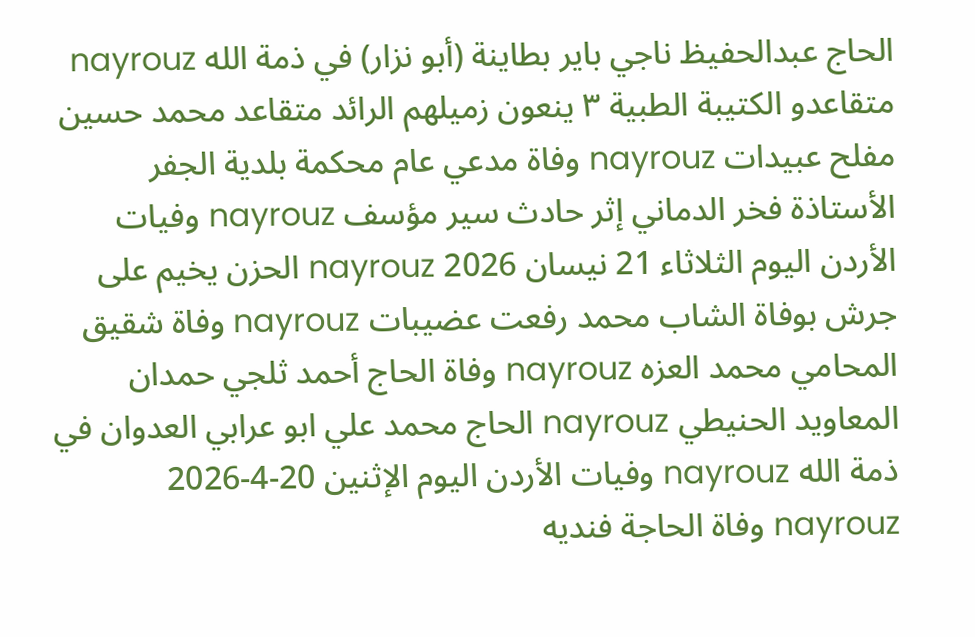الحاج عبدالحفيظ ناجي باير بطاينة (أبو نزار) في ذمة الله nayrouz متقاعدو الكتيبة الطبية ٣ ينعون زميلهم الرائد متقاعد محمد حسين مفلح عبيدات nayrouz وفاة مدعي عام محكمة بلدية الجفر الأستاذة فخر الدماني إثر حادث سير مؤسف nayrouz وفيات الأردن اليوم الثلاثاء 21 نيسان 2026 nayrouz الحزن يخيم على جرش بوفاة الشاب محمد رفعت عضيبات nayrouz وفاة شقيق المحامي محمد العزه nayrouz وفاة الحاج أحمد ثلجي حمدان المعاويد الحنيطي nayrouz الحاج محمد علي ابو عرابي العدوان في ذمة الله nayrouz وفيات الأردن اليوم الإثنين 20-4-2026 nayrouz وفاة الحاجة فنديه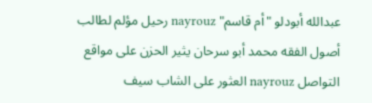عبدالله أبودلو "أم قاسم" nayrouz رحيل مؤلم لطالب أصول الفقه محمد أبو سرحان يثير الحزن على مواقع التواصل nayrouz العثور على الشاب سيف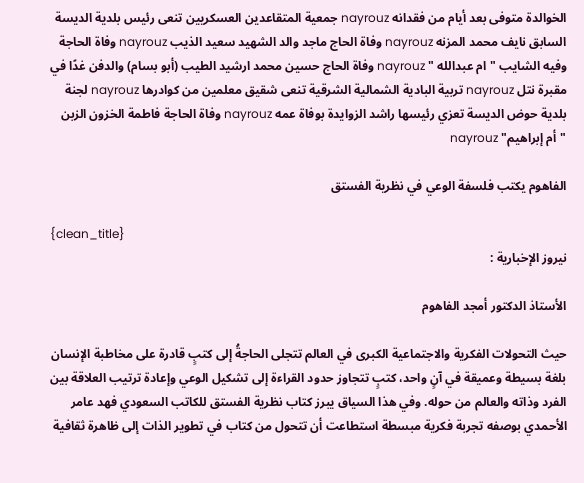الخوالدة متوفى بعد أيام من فقدانه nayrouz جمعية المتقاعدين العسكريين تنعى رئيس بلدية الديسة السابق نايف محمد المزنه nayrouz وفاة الحاج ماجد والد الشهيد سعيد الذيب nayrouz وفاة الحاجة وفيه الشايب "ام عبدالله " nayrouz وفاة الحاج حسين محمد ارشيد الطيب (أبو بسام) والدفن غدًا في مقبرة نتل nayrouz تربية البادية الشمالية الشرقية تنعى شقيق معلمين من كوادرها nayrouz لجنة بلدية حوض الديسة تعزي رئيسها راشد الزوايدة بوفاة عمه nayrouz وفاة الحاجة فاطمة الخزون الزبن "أم إبراهيم" nayrouz

الفاهوم يكتب فلسفة الوعي في نظرية الفستق

{clean_title}
نيروز الإخبارية :

الأستاذ الدكتور أمجد الفاهوم

حيث التحولات الفكرية والاجتماعية الكبرى في العالم تتجلى الحاجةُ إلى كتبٍ قادرة على مخاطبة الإنسان بلغة بسيطة وعميقة في آنٍ واحد، كتبٍ تتجاوز حدود القراءة إلى تشكيل الوعي وإعادة ترتيب العلاقة بين الفرد وذاته والعالم من حوله. وفي هذا السياق يبرز كتاب نظرية الفستق للكاتب السعودي فهد عامر الأحمدي بوصفه تجربة فكرية مبسطة استطاعت أن تتحول من كتاب في تطوير الذات إلى ظاهرة ثقافية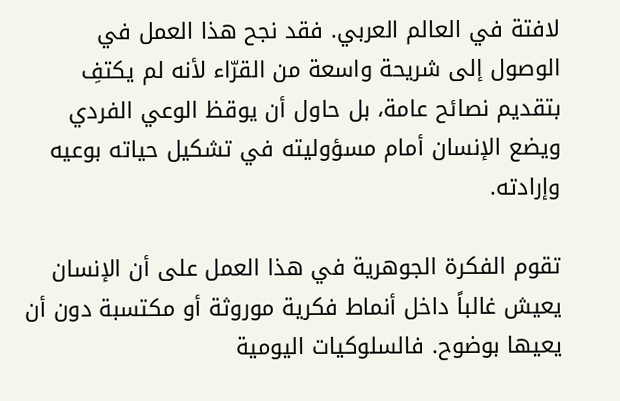لافتة في العالم العربي. فقد نجح هذا العمل في الوصول إلى شريحة واسعة من القرّاء لأنه لم يكتفِ بتقديم نصائح عامة، بل حاول أن يوقظ الوعي الفردي ويضع الإنسان أمام مسؤوليته في تشكيل حياته بوعيه وإرادته.

تقوم الفكرة الجوهرية في هذا العمل على أن الإنسان يعيش غالباً داخل أنماط فكرية موروثة أو مكتسبة دون أن يعيها بوضوح. فالسلوكيات اليومية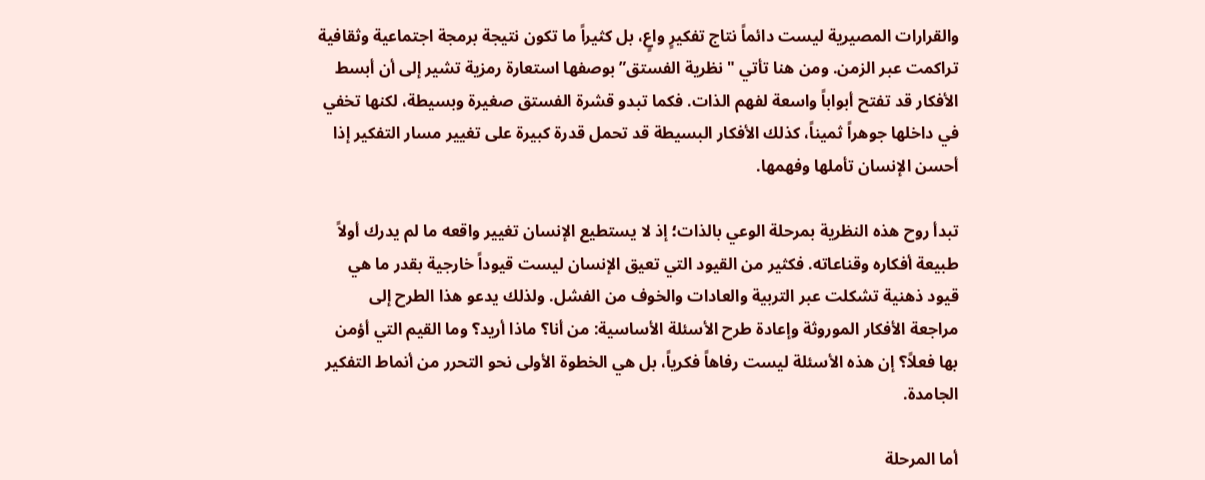والقرارات المصيرية ليست دائماً نتاج تفكيرٍ واعٍ، بل كثيراً ما تكون نتيجة برمجة اجتماعية وثقافية تراكمت عبر الزمن. ومن هنا تأتي "نظرية الفستق” بوصفها استعارة رمزية تشير إلى أن أبسط الأفكار قد تفتح أبواباً واسعة لفهم الذات. فكما تبدو قشرة الفستق صغيرة وبسيطة، لكنها تخفي في داخلها جوهراً ثميناً، كذلك الأفكار البسيطة قد تحمل قدرة كبيرة على تغيير مسار التفكير إذا أحسن الإنسان تأملها وفهمها.

تبدأ روح هذه النظرية بمرحلة الوعي بالذات؛ إذ لا يستطيع الإنسان تغيير واقعه ما لم يدرك أولاً طبيعة أفكاره وقناعاته. فكثير من القيود التي تعيق الإنسان ليست قيوداً خارجية بقدر ما هي قيود ذهنية تشكلت عبر التربية والعادات والخوف من الفشل. ولذلك يدعو هذا الطرح إلى مراجعة الأفكار الموروثة وإعادة طرح الأسئلة الأساسية: من أنا؟ ماذا أريد؟ وما القيم التي أؤمن بها فعلاً؟ إن هذه الأسئلة ليست رفاهاً فكرياً، بل هي الخطوة الأولى نحو التحرر من أنماط التفكير الجامدة.

أما المرحلة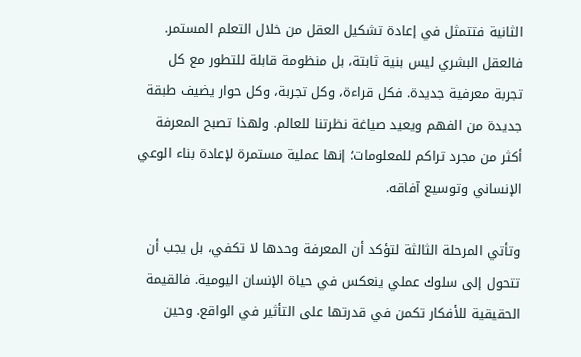الثانية فتتمثل في إعادة تشكيل العقل من خلال التعلم المستمر. فالعقل البشري ليس بنية ثابتة، بل منظومة قابلة للتطور مع كل تجربة معرفية جديدة. فكل قراءة، وكل تجربة، وكل حوار يضيف طبقة جديدة من الفهم ويعيد صياغة نظرتنا للعالم. ولهذا تصبح المعرفة أكثر من مجرد تراكم للمعلومات؛ إنها عملية مستمرة لإعادة بناء الوعي الإنساني وتوسيع آفاقه.

وتأتي المرحلة الثالثة لتؤكد أن المعرفة وحدها لا تكفي، بل يجب أن تتحول إلى سلوك عملي ينعكس في حياة الإنسان اليومية. فالقيمة الحقيقية للأفكار تكمن في قدرتها على التأثير في الواقع. وحين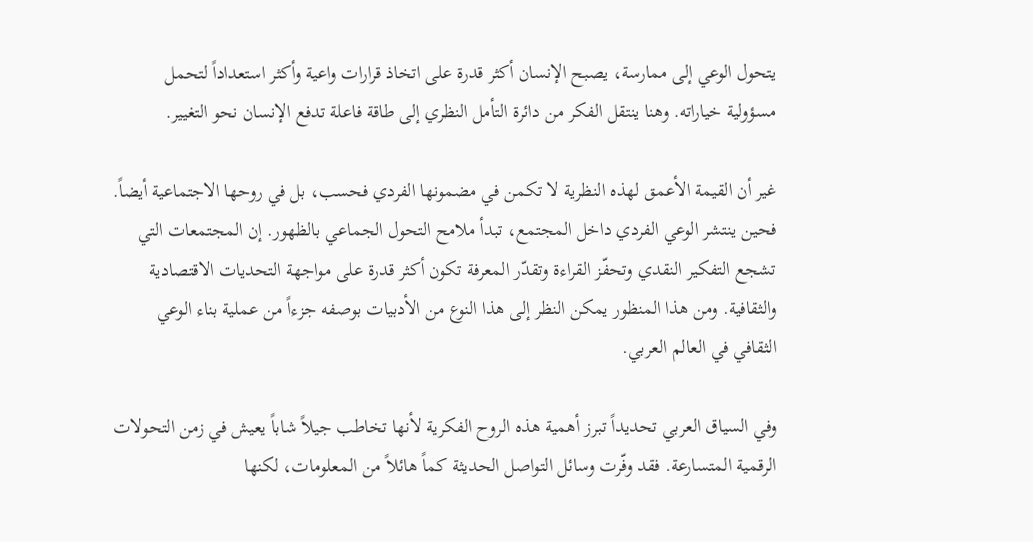يتحول الوعي إلى ممارسة، يصبح الإنسان أكثر قدرة على اتخاذ قرارات واعية وأكثر استعداداً لتحمل مسؤولية خياراته. وهنا ينتقل الفكر من دائرة التأمل النظري إلى طاقة فاعلة تدفع الإنسان نحو التغيير.

غير أن القيمة الأعمق لهذه النظرية لا تكمن في مضمونها الفردي فحسب، بل في روحها الاجتماعية أيضاً. فحين ينتشر الوعي الفردي داخل المجتمع، تبدأ ملامح التحول الجماعي بالظهور. إن المجتمعات التي تشجع التفكير النقدي وتحفّز القراءة وتقدّر المعرفة تكون أكثر قدرة على مواجهة التحديات الاقتصادية والثقافية. ومن هذا المنظور يمكن النظر إلى هذا النوع من الأدبيات بوصفه جزءاً من عملية بناء الوعي الثقافي في العالم العربي.

وفي السياق العربي تحديداً تبرز أهمية هذه الروح الفكرية لأنها تخاطب جيلاً شاباً يعيش في زمن التحولات الرقمية المتسارعة. فقد وفّرت وسائل التواصل الحديثة كماً هائلاً من المعلومات، لكنها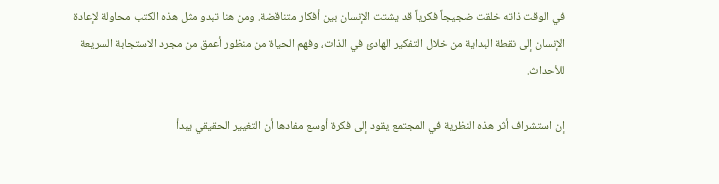في الوقت ذاته خلقت ضجيجاً فكرياً قد يشتت الإنسان بين أفكار متناقضة. ومن هنا تبدو مثل هذه الكتب محاولة لإعادة الإنسان إلى نقطة البداية من خلال التفكير الهادئ في الذات، وفهم الحياة من منظور أعمق من مجرد الاستجابة السريعة للأحداث.

إن استشراف أثر هذه النظرية في المجتمع يقود إلى فكرة أوسع مفادها أن التغيير الحقيقي يبدأ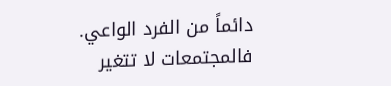دائماً من الفرد الواعي. فالمجتمعات لا تتغير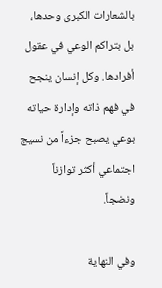بالشعارات الكبرى وحدها، بل بتراكم الوعي في عقول أفرادها. وكل إنسان ينجح في فهم ذاته وإدارة حياته بوعي يصبح جزءاً من نسيج اجتماعي أكثر توازناً ونضجاً.

وفي النهاية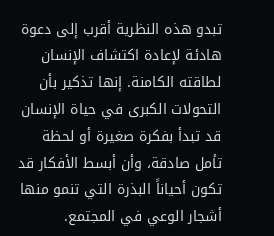تبدو هذه النظرية أقرب إلى دعوة هادئة لإعادة اكتشاف الإنسان لطاقته الكامنة. إنها تذكير بأن التحولات الكبرى في حياة الإنسان قد تبدأ بفكرة صغيرة أو لحظة تأمل صادقة، وأن أبسط الأفكار قد تكون أحياناً البذرة التي تنمو منها أشجار الوعي في المجتمع.